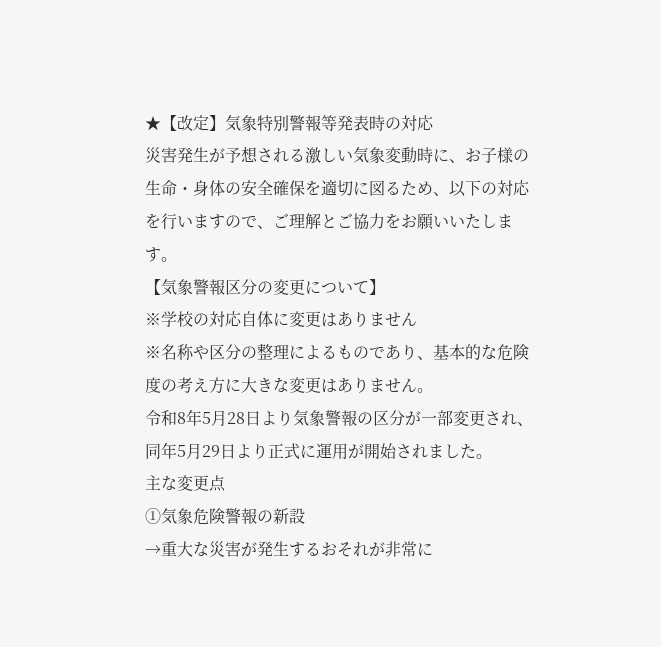★【改定】気象特別警報等発表時の対応
災害発生が予想される激しい気象変動時に、お子様の生命・身体の安全確保を適切に図るため、以下の対応を行いますので、ご理解とご協力をお願いいたします。
【気象警報区分の変更について】
※学校の対応自体に変更はありません
※名称や区分の整理によるものであり、基本的な危険度の考え方に大きな変更はありません。
令和8年5月28日より気象警報の区分が一部変更され、同年5月29日より正式に運用が開始されました。
主な変更点
①気象危険警報の新設
→重大な災害が発生するおそれが非常に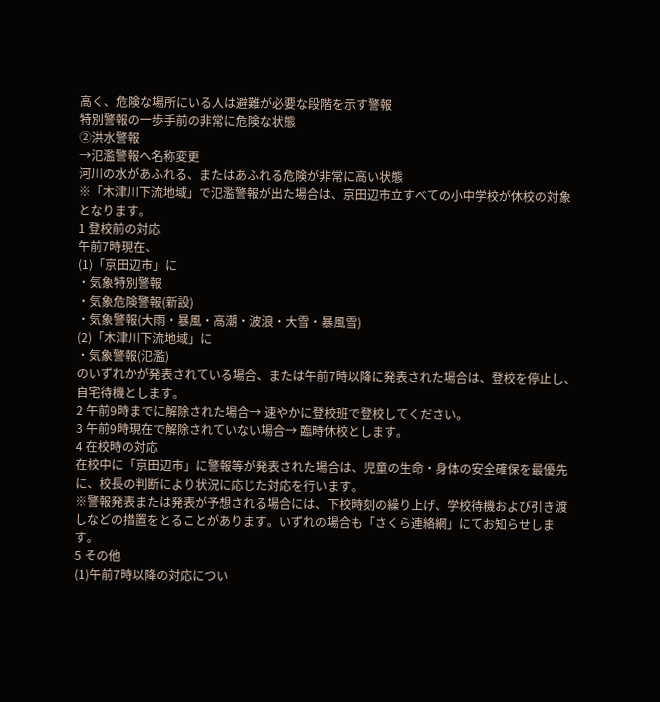高く、危険な場所にいる人は避難が必要な段階を示す警報
特別警報の一歩手前の非常に危険な状態
②洪水警報
→氾濫警報へ名称変更
河川の水があふれる、またはあふれる危険が非常に高い状態
※「木津川下流地域」で氾濫警報が出た場合は、京田辺市立すべての小中学校が休校の対象となります。
1 登校前の対応
午前7時現在、
(1)「京田辺市」に
・気象特別警報
・気象危険警報(新設)
・気象警報(大雨・暴風・高潮・波浪・大雪・暴風雪)
(2)「木津川下流地域」に
・気象警報(氾濫)
のいずれかが発表されている場合、または午前7時以降に発表された場合は、登校を停止し、自宅待機とします。
2 午前9時までに解除された場合→ 速やかに登校班で登校してください。
3 午前9時現在で解除されていない場合→ 臨時休校とします。
4 在校時の対応
在校中に「京田辺市」に警報等が発表された場合は、児童の生命・身体の安全確保を最優先に、校長の判断により状況に応じた対応を行います。
※警報発表または発表が予想される場合には、下校時刻の繰り上げ、学校待機および引き渡しなどの措置をとることがあります。いずれの場合も「さくら連絡網」にてお知らせします。
5 その他
(1)午前7時以降の対応につい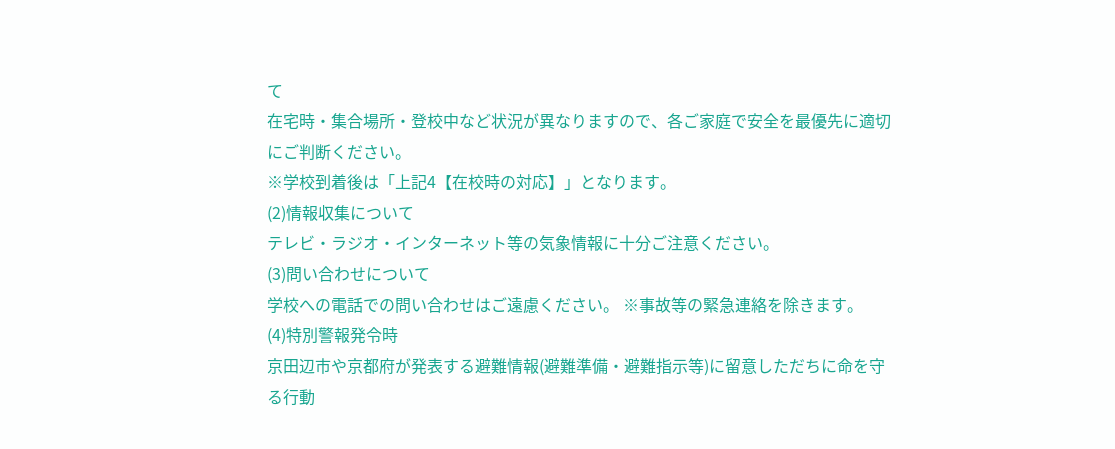て
在宅時・集合場所・登校中など状況が異なりますので、各ご家庭で安全を最優先に適切にご判断ください。
※学校到着後は「上記4【在校時の対応】」となります。
(2)情報収集について
テレビ・ラジオ・インターネット等の気象情報に十分ご注意ください。
(3)問い合わせについて
学校への電話での問い合わせはご遠慮ください。 ※事故等の緊急連絡を除きます。
(4)特別警報発令時
京田辺市や京都府が発表する避難情報(避難準備・避難指示等)に留意しただちに命を守る行動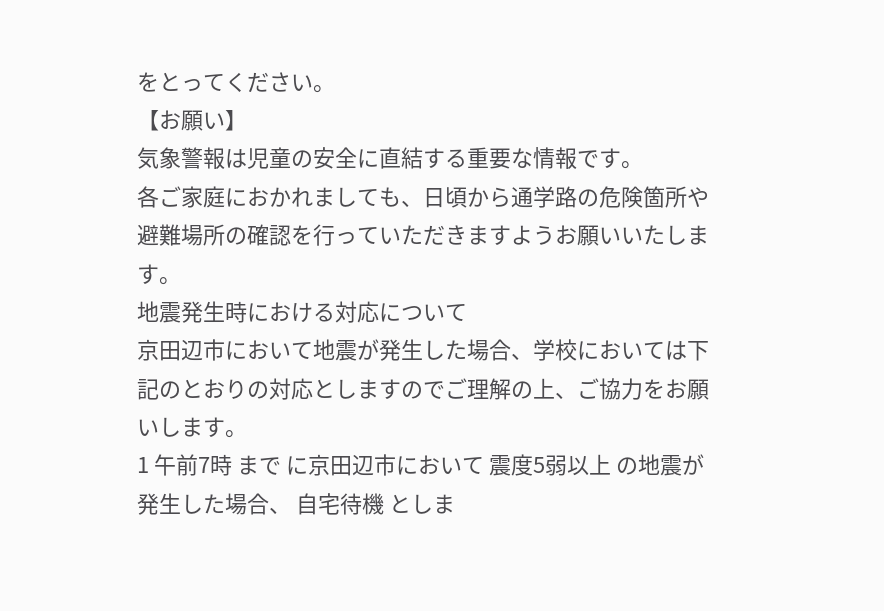をとってください。
【お願い】
気象警報は児童の安全に直結する重要な情報です。
各ご家庭におかれましても、日頃から通学路の危険箇所や避難場所の確認を行っていただきますようお願いいたします。
地震発生時における対応について
京田辺市において地震が発生した場合、学校においては下記のとおりの対応としますのでご理解の上、ご協力をお願いします。
1 午前7時 まで に京田辺市において 震度5弱以上 の地震が発生した場合、 自宅待機 としま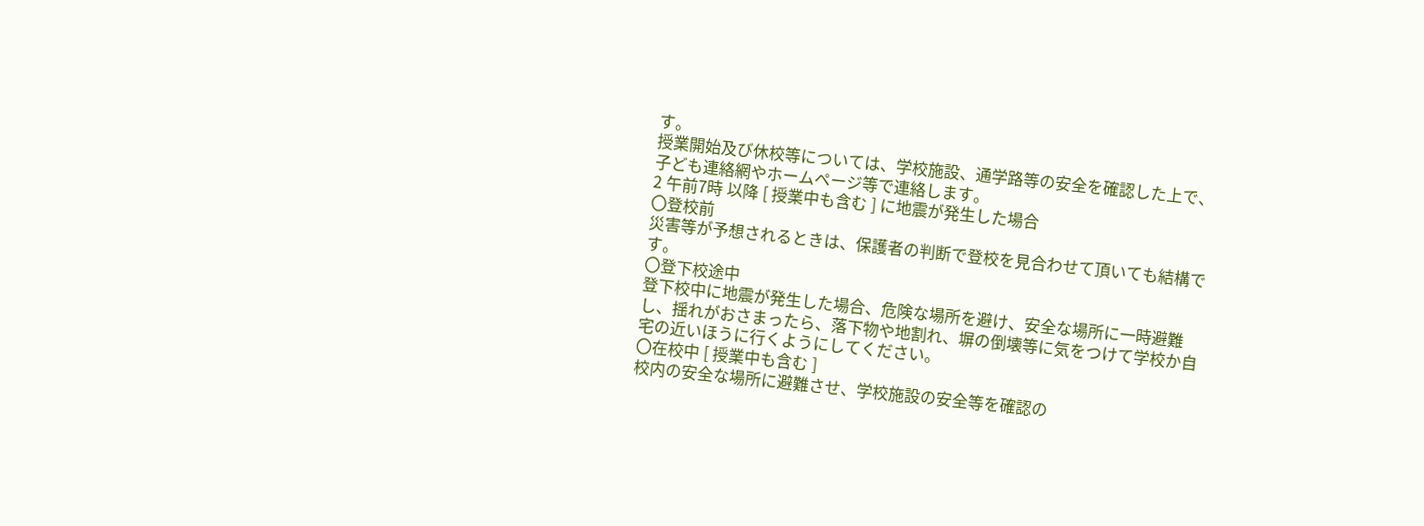す。
授業開始及び休校等については、学校施設、通学路等の安全を確認した上で、子ども連絡網やホームページ等で連絡します。
2 午前7時 以降 [ 授業中も含む ] に地震が発生した場合
〇登校前
災害等が予想されるときは、保護者の判断で登校を見合わせて頂いても結構です。
〇登下校途中
登下校中に地震が発生した場合、危険な場所を避け、安全な場所に一時避難し、揺れがおさまったら、落下物や地割れ、塀の倒壊等に気をつけて学校か自宅の近いほうに行くようにしてください。
〇在校中 [ 授業中も含む ]
校内の安全な場所に避難させ、学校施設の安全等を確認の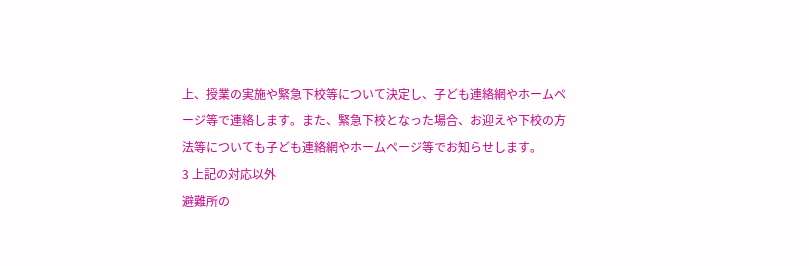上、授業の実施や緊急下校等について決定し、子ども連絡網やホームページ等で連絡します。また、緊急下校となった場合、お迎えや下校の方法等についても子ども連絡網やホームページ等でお知らせします。
3 上記の対応以外
避難所の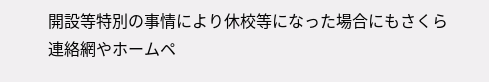開設等特別の事情により休校等になった場合にもさくら連絡網やホームペ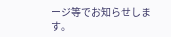ージ等でお知らせします。